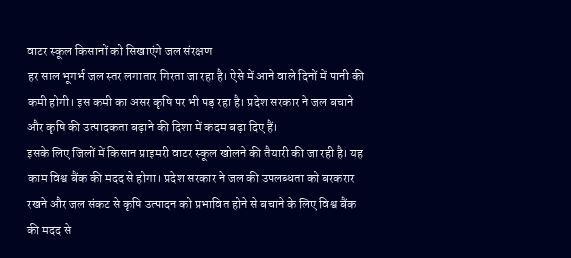वाटर स्कूल किसानों को सिखाएंगे जल संरक्षण
हर साल भूगर्भ जल स्तर लगातार गिरता जा रहा है। ऐसे में आने वाले दिनों में पानी की कमी होगी। इस कमी का असर कृषि पर भी पड़ रहा है। प्रदेश सरकार ने जल बचाने और कृषि की उत्पादकता बढ़ाने की दिशा में कदम बढ़ा दिए हैं।
इसके लिए जिलों में किसान प्राइमरी वाटर स्कूल खोलने की तैयारी की जा रही है। यह काम विश्व बैंक की मदद से होगा। प्रदेश सरकार ने जल की उपलब्धता को बरकरार रखने और जल संकट से कृषि उत्पादन को प्रभावित होने से बचाने के लिए विश्व बैंक की मदद से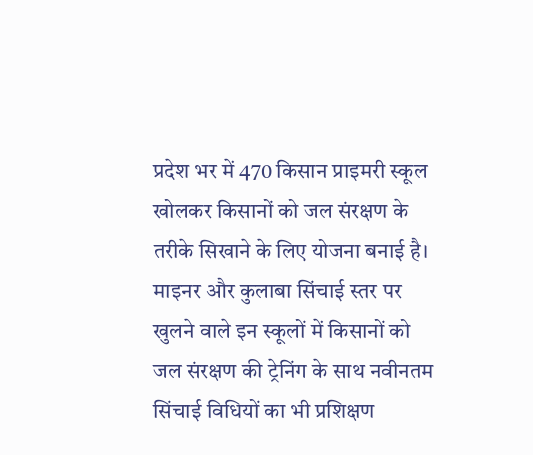प्रदेश भर में 470 किसान प्राइमरी स्कूल खोलकर किसानों को जल संरक्षण के तरीके सिखाने के लिए योजना बनाई है।
माइनर और कुलाबा सिंचाई स्तर पर खुलने वाले इन स्कूलों में किसानों को जल संरक्षण की ट्रेनिंग के साथ नवीनतम सिंचाई विधियों का भी प्रशिक्षण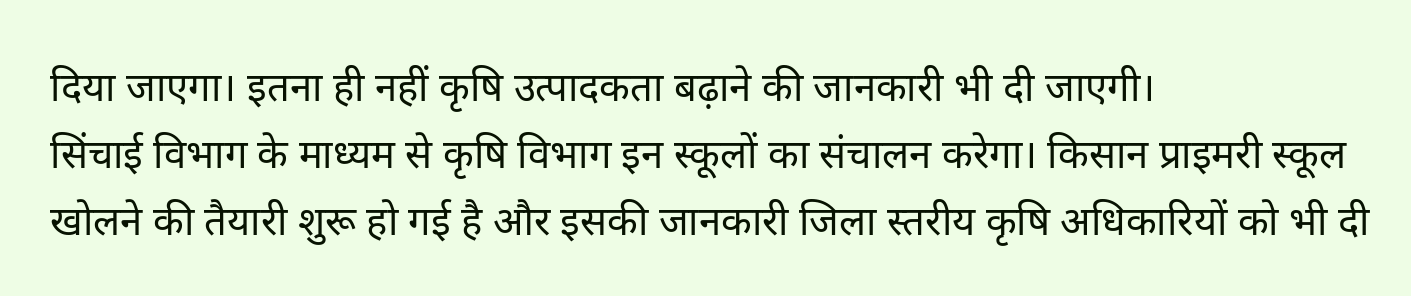दिया जाएगा। इतना ही नहीं कृषि उत्पादकता बढ़ाने की जानकारी भी दी जाएगी।
सिंचाई विभाग के माध्यम से कृषि विभाग इन स्कूलों का संचालन करेगा। किसान प्राइमरी स्कूल खोलने की तैयारी शुरू हो गई है और इसकी जानकारी जिला स्तरीय कृषि अधिकारियों को भी दी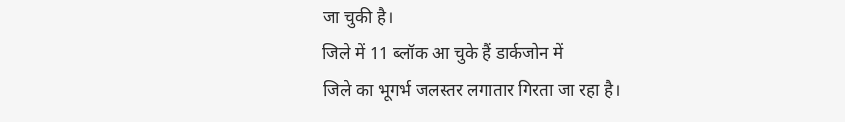जा चुकी है।
जिले में 11 ब्लॉक आ चुके हैं डार्कजोन में
जिले का भूगर्भ जलस्तर लगातार गिरता जा रहा है।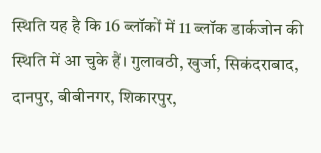स्थिति यह है कि 16 ब्लॉकों में 11 ब्लॉक डार्कजोन की स्थिति में आ चुके हैं। गुलावठी, खुर्जा, सिकंदराबाद, दानपुर, बीबीनगर, शिकारपुर,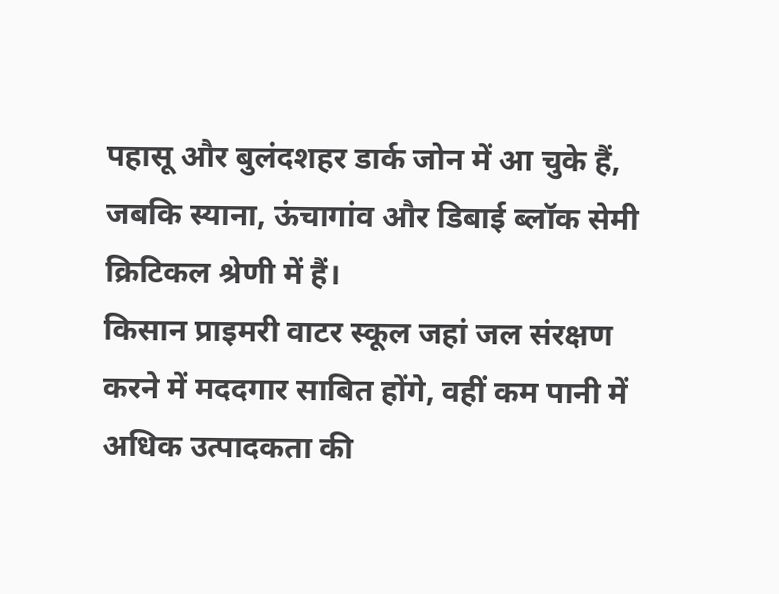पहासू और बुलंदशहर डार्क जोन में आ चुके हैं, जबकि स्याना, ऊंचागांव और डिबाई ब्लॉक सेमी क्रिटिकल श्रेणी में हैं।
किसान प्राइमरी वाटर स्कूल जहां जल संरक्षण करने में मददगार साबित होंगे, वहीं कम पानी में अधिक उत्पादकता की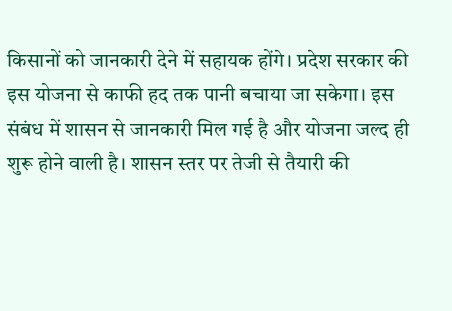किसानों को जानकारी देने में सहायक होंगे। प्रदेश सरकार की इस योजना से काफी हद तक पानी बचाया जा सकेगा। इस संबंध में शासन से जानकारी मिल गई है और योजना जल्द ही शुरू होने वाली है। शासन स्तर पर तेजी से तैयारी की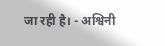जा रही है। - अश्विनी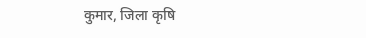कुमार, जिला कृषि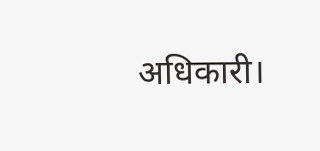अधिकारी।